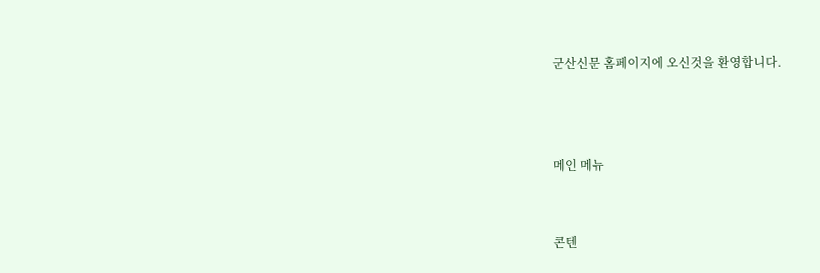군산신문 홈페이지에 오신것을 환영합니다.



메인 메뉴


콘텐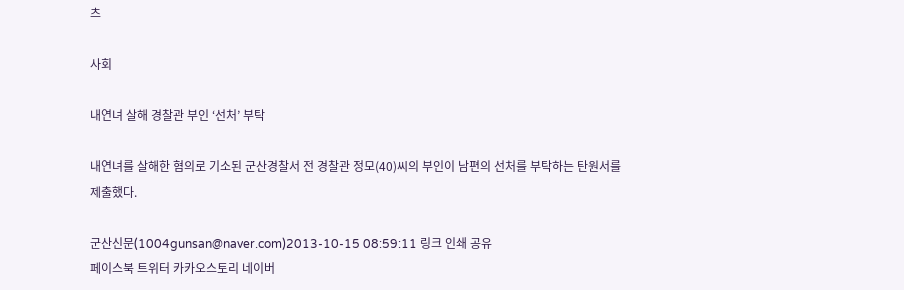츠

사회

내연녀 살해 경찰관 부인 ‘선처’ 부탁

내연녀를 살해한 혐의로 기소된 군산경찰서 전 경찰관 정모(40)씨의 부인이 남편의 선처를 부탁하는 탄원서를 제출했다.

군산신문(1004gunsan@naver.com)2013-10-15 08:59:11 링크 인쇄 공유
페이스북 트위터 카카오스토리 네이버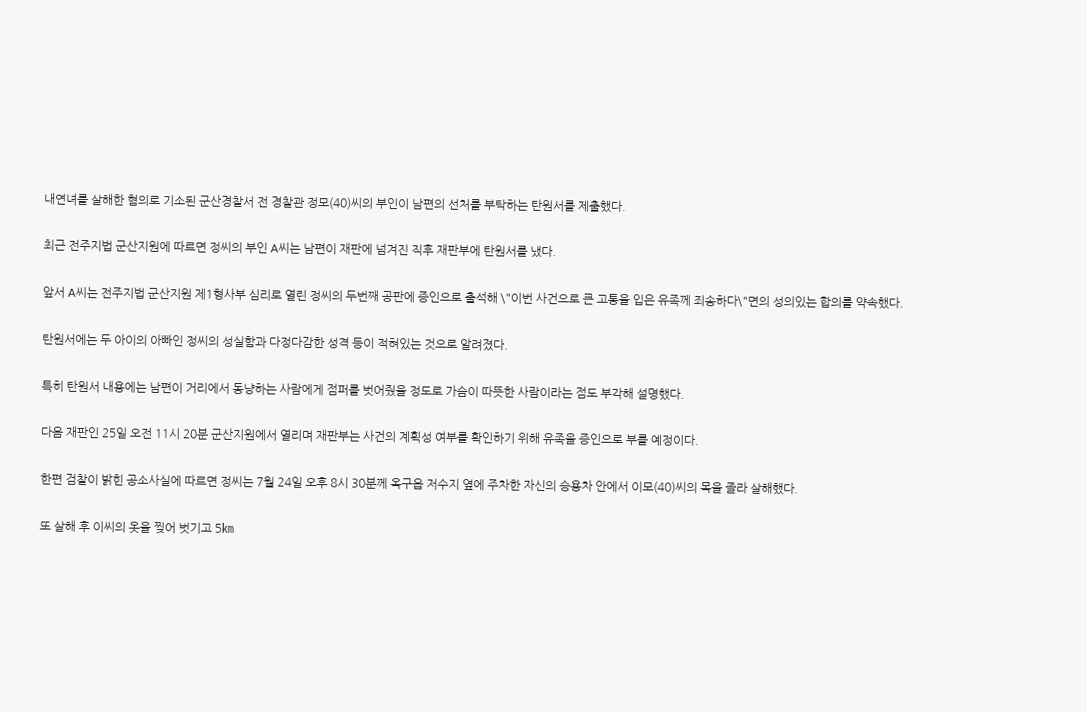내연녀를 살해한 혐의로 기소된 군산경찰서 전 경찰관 정모(40)씨의 부인이 남편의 선처를 부탁하는 탄원서를 제출했다.

최근 전주지법 군산지원에 따르면 정씨의 부인 A씨는 남편이 재판에 넘겨진 직후 재판부에 탄원서를 냈다.

앞서 A씨는 전주지법 군산지원 제1형사부 심리로 열린 정씨의 두번째 공판에 증인으로 출석해 \"이번 사건으로 큰 고통을 입은 유족께 죄송하다\"면의 성의있는 합의를 약속했다.

탄원서에는 두 아이의 아빠인 정씨의 성실함과 다정다감한 성격 등이 적혀있는 것으로 알려졌다.

특히 탄원서 내용에는 남편이 거리에서 동냥하는 사람에게 점퍼를 벗어줬을 정도로 가슴이 따뜻한 사람이라는 점도 부각해 설명했다.

다음 재판인 25일 오전 11시 20분 군산지원에서 열리며 재판부는 사건의 계획성 여부를 확인하기 위해 유족을 증인으로 부를 예정이다.

한편 검찰이 밝힌 공소사실에 따르면 정씨는 7월 24일 오후 8시 30분께 옥구읍 저수지 옆에 주차한 자신의 승용차 안에서 이모(40)씨의 목을 졸라 살해했다.

또 살해 후 이씨의 옷을 찢어 벗기고 5㎞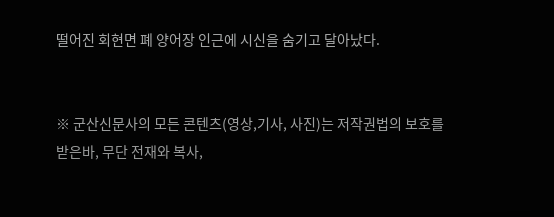떨어진 회현면 폐 양어장 인근에 시신을 숨기고 달아났다.


※ 군산신문사의 모든 콘텐츠(영상,기사, 사진)는 저작권법의 보호를 받은바, 무단 전재와 복사,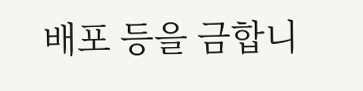배포 등을 금합니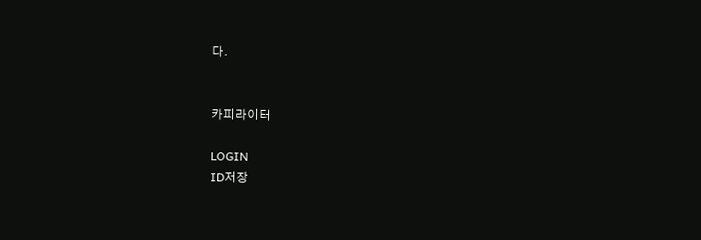다.


카피라이터

LOGIN
ID저장